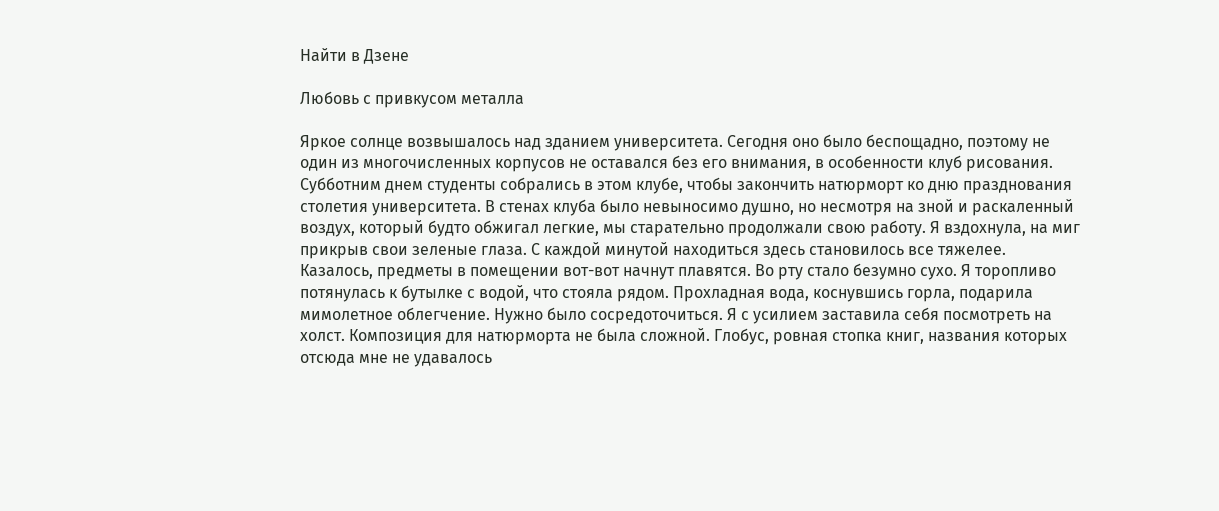Найти в Дзене

Любовь с привкусом металла

Яркое солнце возвышалось над зданием университета. Сегодня оно было беспощадно, поэтому не один из многочисленных корпусов не оставался без его внимания, в особенности клуб рисования. Субботним днем студенты собрались в этом клубе, чтобы закончить натюрморт ко дню празднования столетия университета. В стенах клуба было невыносимо душно, но несмотря на зной и раскаленный воздух, который будто обжигал легкие, мы старательно продолжали свою работу. Я вздохнула, на миг прикрыв свои зеленые глаза. С каждой минутой находиться здесь становилось все тяжелее. Казалось, предметы в помещении вот-вот начнут плавятся. Во рту стало безумно сухо. Я торопливо потянулась к бутылке с водой, что стояла рядом. Прохладная вода, коснувшись горла, подарила мимолетное облегчение. Нужно было сосредоточиться. Я с усилием заставила себя посмотреть на холст. Композиция для натюрморта не была сложной. Глобус, ровная стопка книг, названия которых отсюда мне не удавалось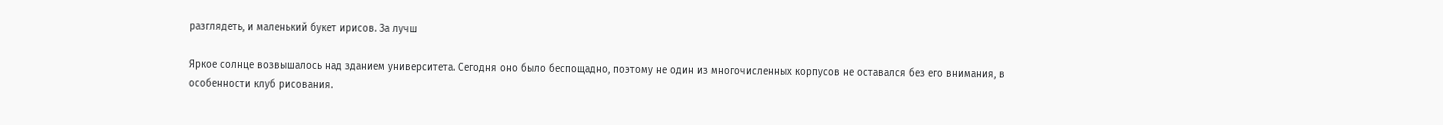разглядеть, и маленький букет ирисов. За лучш

Яркое солнце возвышалось над зданием университета. Сегодня оно было беспощадно, поэтому не один из многочисленных корпусов не оставался без его внимания, в особенности клуб рисования.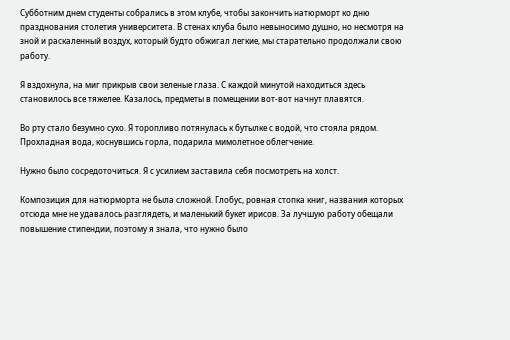Субботним днем студенты собрались в этом клубе, чтобы закончить натюрморт ко дню празднования столетия университета. В стенах клуба было невыносимо душно, но несмотря на зной и раскаленный воздух, который будто обжигал легкие, мы старательно продолжали свою работу.

Я вздохнула, на миг прикрыв свои зеленые глаза. С каждой минутой находиться здесь становилось все тяжелее. Казалось, предметы в помещении вот-вот начнут плавятся.

Во рту стало безумно сухо. Я торопливо потянулась к бутылке с водой, что стояла рядом. Прохладная вода, коснувшись горла, подарила мимолетное облегчение.

Нужно было сосредоточиться. Я с усилием заставила себя посмотреть на холст.

Композиция для натюрморта не была сложной. Глобус, ровная стопка книг, названия которых отсюда мне не удавалось разглядеть, и маленький букет ирисов. За лучшую работу обещали повышение стипендии, поэтому я знала, что нужно было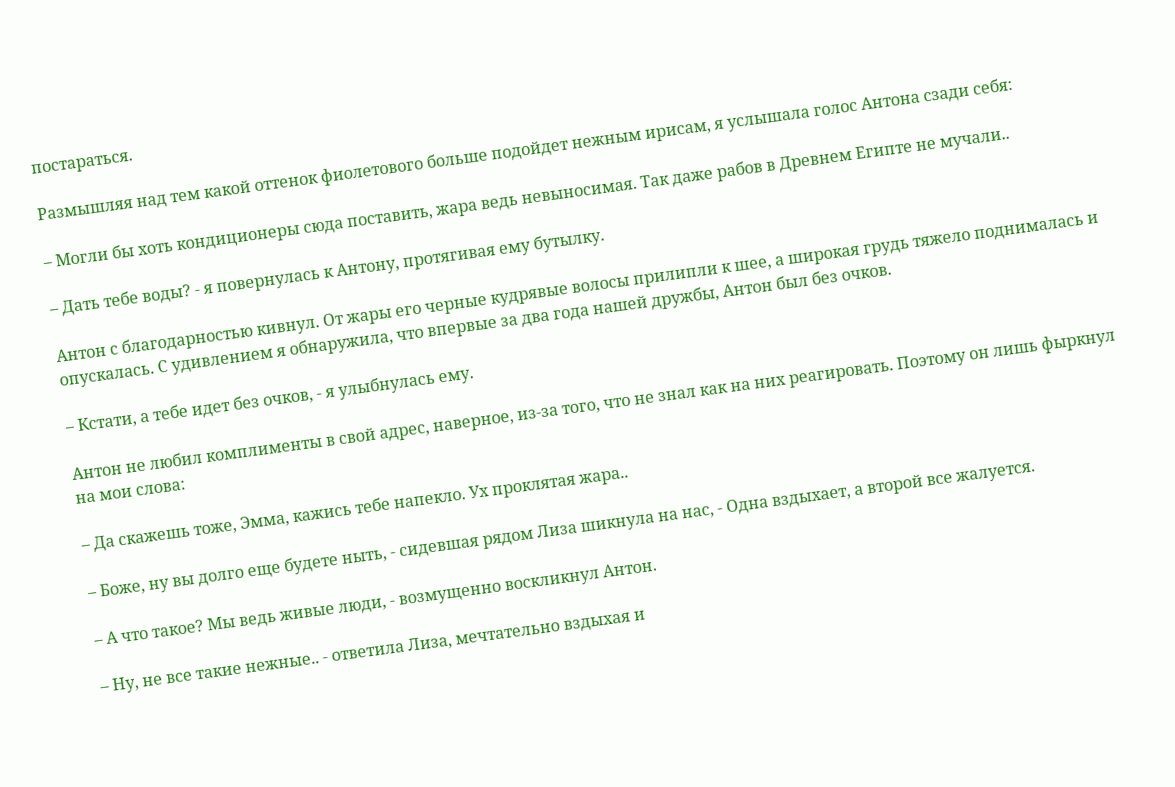постараться.

Размышляя над тем какой оттенок фиолетового больше подойдет нежным ирисам, я услышала голос Антона сзади себя:

– Могли бы хоть кондиционеры сюда поставить, жара ведь невыносимая. Так даже рабов в Древнем Египте не мучали..

– Дать тебе воды? - я повернулась к Антону, протягивая ему бутылку.

Антон с благодарностью кивнул. От жары его черные кудрявые волосы прилипли к шее, а широкая грудь тяжело поднималась и опускалась. С удивлением я обнаружила, что впервые за два года нашей дружбы, Антон был без очков.

– Кстати, а тебе идет без очков, - я улыбнулась ему.

Антон не любил комплименты в свой адрес, наверное, из-за того, что не знал как на них реагировать. Поэтому он лишь фыркнул на мои слова:

– Да скажешь тоже, Эмма, кажись тебе напекло. Ух проклятая жара..

– Боже, ну вы долго еще будете ныть, - сидевшая рядом Лиза шикнула на нас, - Одна вздыхает, а второй все жалуется.

– А что такое? Мы ведь живые люди, - возмущенно воскликнул Антон.

– Ну, не все такие нежные.. - ответила Лиза, мечтательно вздыхая и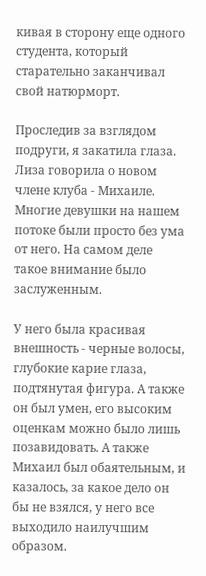кивая в сторону еще одного студента, который старательно заканчивал свой натюрморт.

Проследив за взглядом подруги, я закатила глаза. Лиза говорила о новом члене клуба - Михаиле. Многие девушки на нашем потоке были просто без ума от него. На самом деле такое внимание было заслуженным.

У него была красивая внешность - черные волосы, глубокие карие глаза, подтянутая фигура. А также он был умен, его высоким оценкам можно было лишь позавидовать. А также Михаил был обаятельным, и казалось, за какое дело он бы не взялся, у него все выходило наилучшим образом.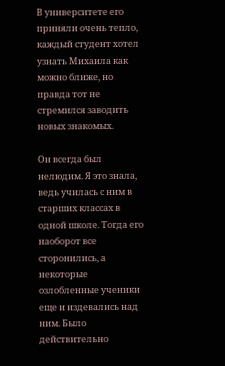В университете его приняли очень тепло, каждый студент хотел узнать Михаила как можно ближе, но правда тот не стремился заводить новых знакомых.

Он всегда был нелюдим. Я это знала, ведь училась с ним в старших классах в одной школе. Тогда его наоборот все сторонились, а некоторые озлобленные ученики еще и издевались над ним. Было действительно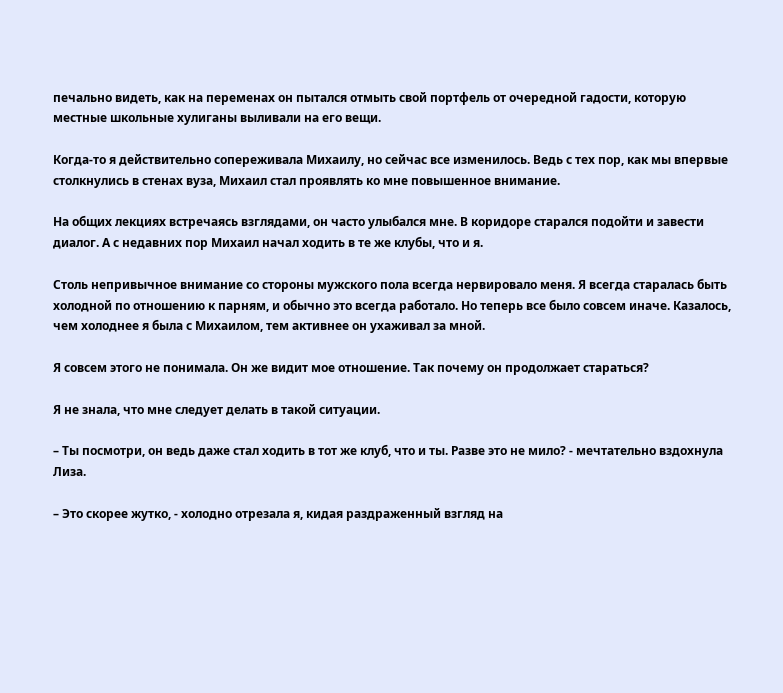печально видеть, как на переменах он пытался отмыть свой портфель от очередной гадости, которую местные школьные хулиганы выливали на его вещи.

Когда-то я действительно сопереживала Михаилу, но сейчас все изменилось. Ведь с тех пор, как мы впервые столкнулись в стенах вуза, Михаил стал проявлять ко мне повышенное внимание.

На общих лекциях встречаясь взглядами, он часто улыбался мне. В коридоре старался подойти и завести диалог. А с недавних пор Михаил начал ходить в те же клубы, что и я.

Столь непривычное внимание со стороны мужского пола всегда нервировало меня. Я всегда старалась быть холодной по отношению к парням, и обычно это всегда работало. Но теперь все было совсем иначе. Казалось, чем холоднее я была с Михаилом, тем активнее он ухаживал за мной.

Я совсем этого не понимала. Он же видит мое отношение. Так почему он продолжает стараться?

Я не знала, что мне следует делать в такой ситуации.

– Ты посмотри, он ведь даже стал ходить в тот же клуб, что и ты. Разве это не мило? - мечтательно вздохнула Лиза.

– Это скорее жутко, - холодно отрезала я, кидая раздраженный взгляд на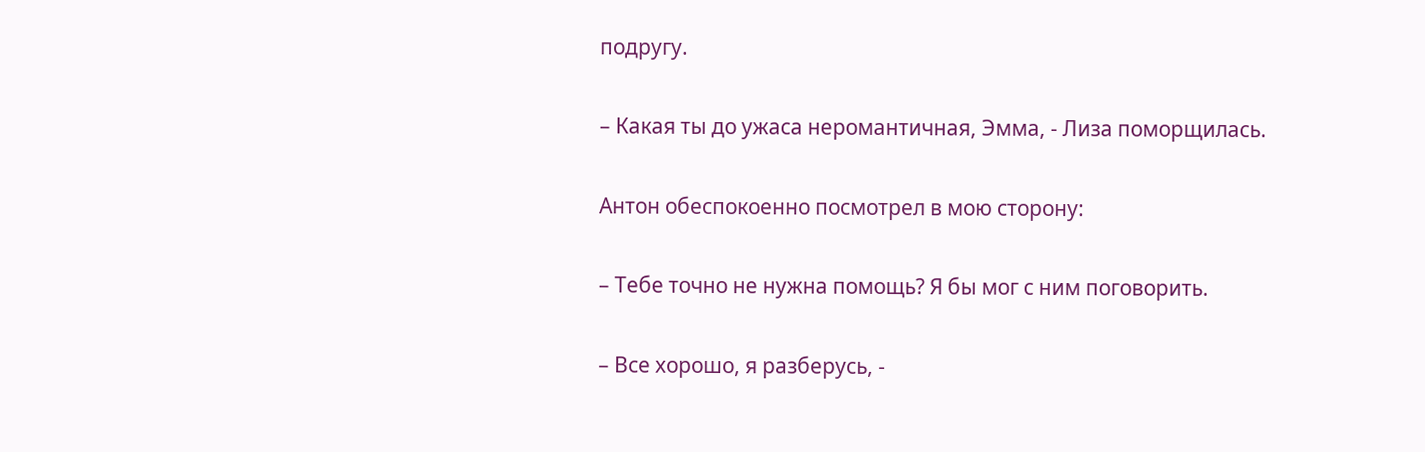подругу.

– Какая ты до ужаса неромантичная, Эмма, - Лиза поморщилась.

Антон обеспокоенно посмотрел в мою сторону:

– Тебе точно не нужна помощь? Я бы мог с ним поговорить.

– Все хорошо, я разберусь, -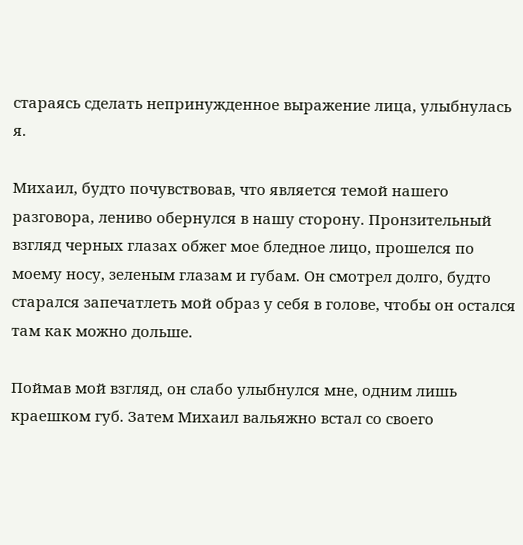стараясь сделать непринужденное выражение лица, улыбнулась я.

Михаил, будто почувствовав, что является темой нашего разговора, лениво обернулся в нашу сторону. Пронзительный взгляд черных глазах обжег мое бледное лицо, прошелся по моему носу, зеленым глазам и губам. Он смотрел долго, будто старался запечатлеть мой образ у себя в голове, чтобы он остался там как можно дольше.

Поймав мой взгляд, он слабо улыбнулся мне, одним лишь краешком губ. Затем Михаил вальяжно встал со своего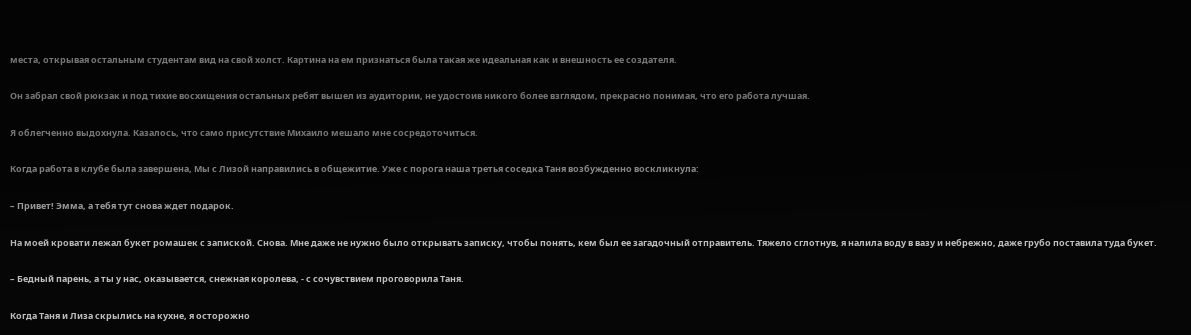места, открывая остальным студентам вид на свой холст. Картина на ем признаться была такая же идеальная как и внешность ее создателя.

Он забрал свой рюкзак и под тихие восхищения остальных ребят вышел из аудитории, не удостоив никого более взглядом, прекрасно понимая, что его работа лучшая.

Я облегченно выдохнула. Казалось, что само присутствие Михаило мешало мне сосредоточиться.

Когда работа в клубе была завершена, Мы с Лизой направились в общежитие. Уже с порога наша третья соседка Таня возбужденно воскликнула:

– Привет! Эмма, а тебя тут снова ждет подарок.

На моей кровати лежал букет ромашек с запиской. Снова. Мне даже не нужно было открывать записку, чтобы понять, кем был ее загадочный отправитель. Тяжело сглотнув, я налила воду в вазу и небрежно, даже грубо поставила туда букет.

– Бедный парень, а ты у нас, оказывается, снежная королева, - с сочувствием проговорила Таня.

Когда Таня и Лиза скрылись на кухне, я осторожно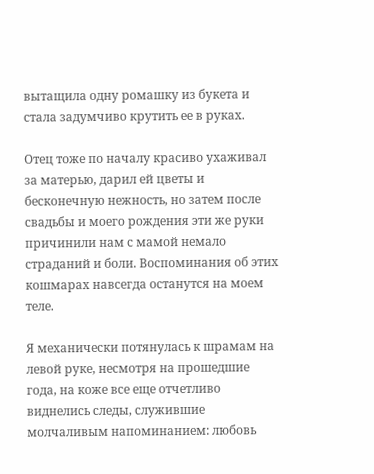вытащила одну ромашку из букета и стала задумчиво крутить ее в руках.

Отец тоже по началу красиво ухаживал за матерью, дарил ей цветы и бесконечную нежность, но затем после свадьбы и моего рождения эти же руки причинили нам с мамой немало страданий и боли. Воспоминания об этих кошмарах навсегда останутся на моем теле.

Я механически потянулась к шрамам на левой руке, несмотря на прошедшие года, на коже все еще отчетливо виднелись следы, служившие молчаливым напоминанием: любовь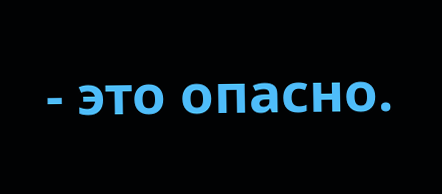- это опасно.